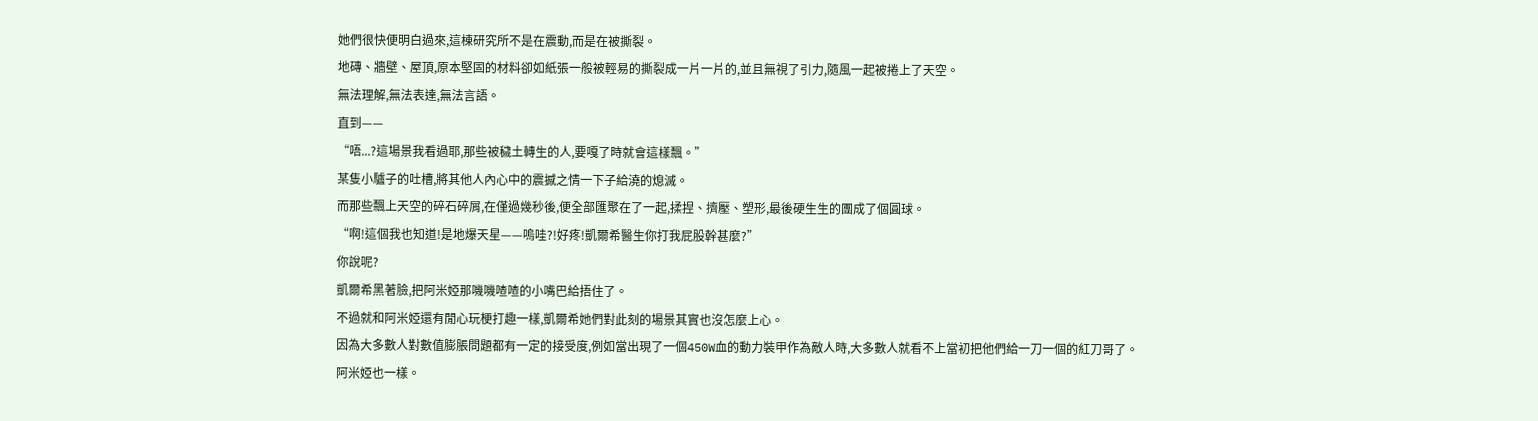她們很快便明白過來,這棟研究所不是在震動,而是在被撕裂。
地磚、牆壁、屋頂,原本堅固的材料卻如紙張一般被輕易的撕裂成一片一片的,並且無視了引力,隨風一起被捲上了天空。
無法理解,無法表達,無法言語。
直到——
“唔...?這場景我看過耶,那些被穢土轉生的人,要嘎了時就會這樣飄。”
某隻小驢子的吐槽,將其他人內心中的震撼之情一下子給澆的熄滅。
而那些飄上天空的碎石碎屑,在僅過幾秒後,便全部匯聚在了一起,揉捏、擠壓、塑形,最後硬生生的團成了個圓球。
“啊!這個我也知道!是地爆天星——嗚哇?!好疼!凱爾希醫生你打我屁股幹甚麼?”
你說呢?
凱爾希黑著臉,把阿米婭那嘰嘰喳喳的小嘴巴給捂住了。
不過就和阿米婭還有閒心玩梗打趣一樣,凱爾希她們對此刻的場景其實也沒怎麼上心。
因為大多數人對數值膨脹問題都有一定的接受度,例如當出現了一個450W血的動力裝甲作為敵人時,大多數人就看不上當初把他們給一刀一個的紅刀哥了。
阿米婭也一樣。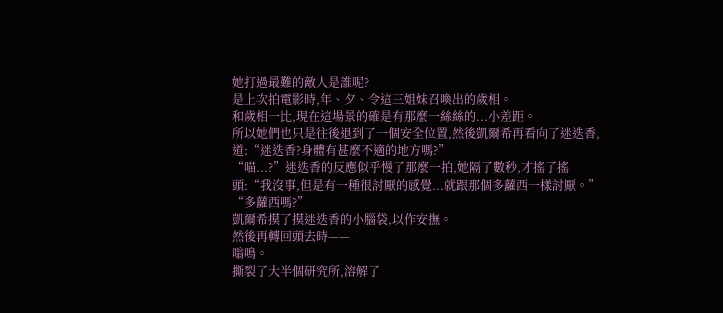她打過最難的敵人是誰呢?
是上次拍電影時,年、夕、令這三姐妹召喚出的歲相。
和歲相一比,現在這場景的確是有那麼一絲絲的...小差距。
所以她們也只是往後退到了一個安全位置,然後凱爾希再看向了迷迭香,道:“迷迭香?身體有甚麼不適的地方嗎?”
“喵...?”迷迭香的反應似乎慢了那麼一拍,她隔了數秒,才搖了搖頭:“我沒事,但是有一種很討厭的感覺...就跟那個多蘿西一樣討厭。”
“多蘿西嗎?”
凱爾希摸了摸迷迭香的小腦袋,以作安撫。
然後再轉回頭去時——
嗡鳴。
撕裂了大半個研究所,溶解了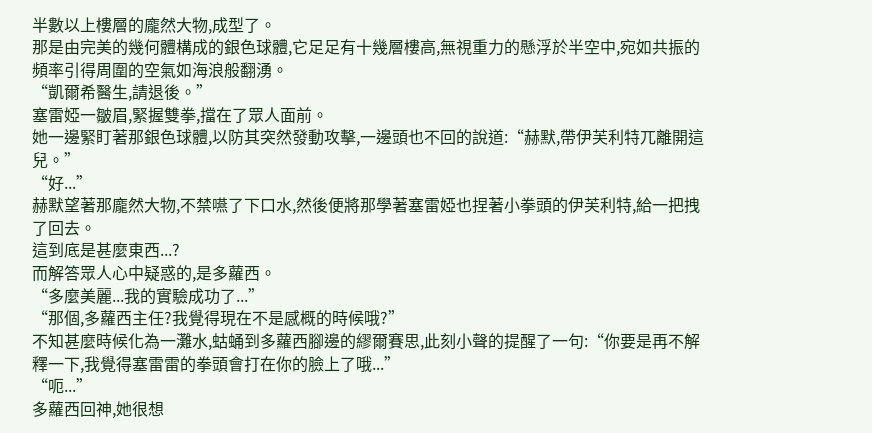半數以上樓層的龐然大物,成型了。
那是由完美的幾何體構成的銀色球體,它足足有十幾層樓高,無視重力的懸浮於半空中,宛如共振的頻率引得周圍的空氣如海浪般翻湧。
“凱爾希醫生,請退後。”
塞雷婭一皺眉,緊握雙拳,擋在了眾人面前。
她一邊緊盯著那銀色球體,以防其突然發動攻擊,一邊頭也不回的說道:“赫默,帶伊芙利特兀離開這兒。”
“好...”
赫默望著那龐然大物,不禁嚥了下口水,然後便將那學著塞雷婭也捏著小拳頭的伊芙利特,給一把拽了回去。
這到底是甚麼東西...?
而解答眾人心中疑惑的,是多蘿西。
“多麼美麗...我的實驗成功了...”
“那個,多蘿西主任?我覺得現在不是感概的時候哦?”
不知甚麼時候化為一灘水,蛄蛹到多蘿西腳邊的繆爾賽思,此刻小聲的提醒了一句:“你要是再不解釋一下,我覺得塞雷雷的拳頭會打在你的臉上了哦...”
“呃...”
多蘿西回神,她很想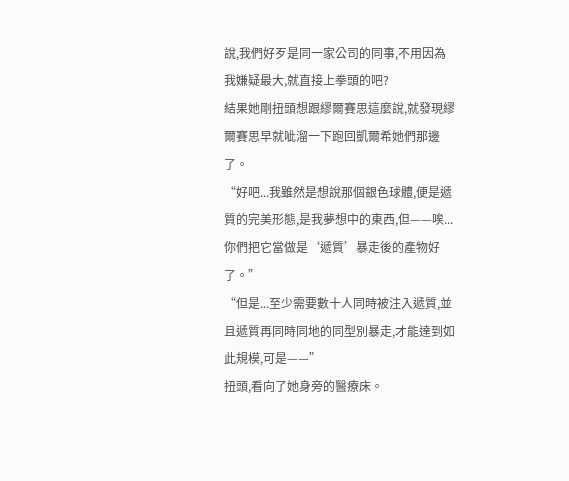說,我們好歹是同一家公司的同事,不用因為我嫌疑最大,就直接上拳頭的吧?
結果她剛扭頭想跟繆爾賽思這麼說,就發現繆爾賽思早就呲溜一下跑回凱爾希她們那邊了。
“好吧...我雖然是想說那個銀色球體,便是遞質的完美形態,是我夢想中的東西,但——唉...你們把它當做是‘遞質’暴走後的產物好了。”
“但是...至少需要數十人同時被注入遞質,並且遞質再同時同地的同型別暴走,才能達到如此規模,可是——”
扭頭,看向了她身旁的醫療床。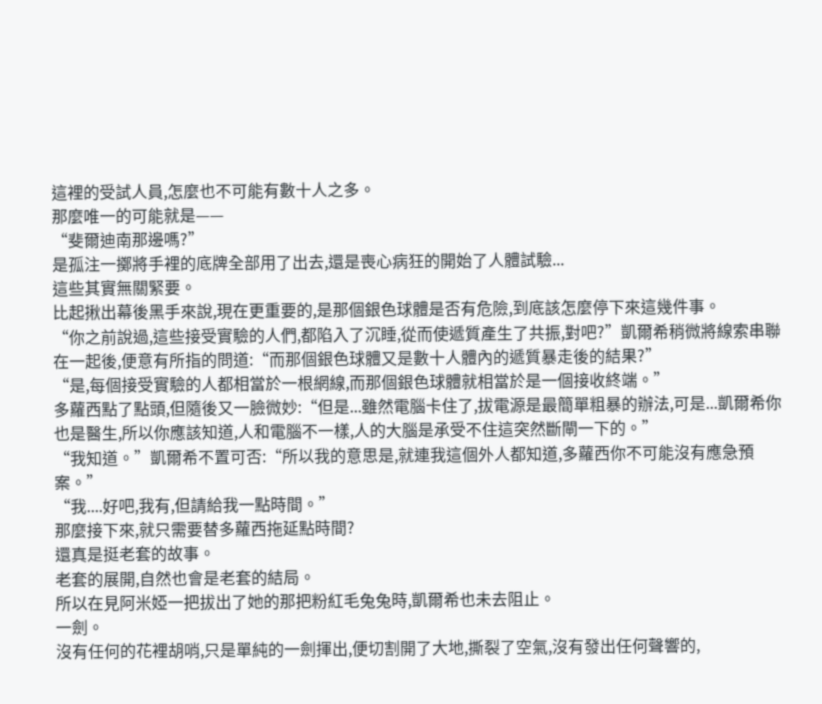這裡的受試人員,怎麼也不可能有數十人之多。
那麼唯一的可能就是——
“斐爾迪南那邊嗎?”
是孤注一擲將手裡的底牌全部用了出去,還是喪心病狂的開始了人體試驗...
這些其實無關緊要。
比起揪出幕後黑手來說,現在更重要的,是那個銀色球體是否有危險,到底該怎麼停下來這幾件事。
“你之前說過,這些接受實驗的人們,都陷入了沉睡,從而使遞質產生了共振,對吧?”凱爾希稍微將線索串聯在一起後,便意有所指的問道:“而那個銀色球體又是數十人體內的遞質暴走後的結果?”
“是,每個接受實驗的人都相當於一根網線,而那個銀色球體就相當於是一個接收終端。”
多蘿西點了點頭,但隨後又一臉微妙:“但是...雖然電腦卡住了,拔電源是最簡單粗暴的辦法,可是...凱爾希你也是醫生,所以你應該知道,人和電腦不一樣,人的大腦是承受不住這突然斷閘一下的。”
“我知道。”凱爾希不置可否:“所以我的意思是,就連我這個外人都知道,多蘿西你不可能沒有應急預案。”
“我....好吧,我有,但請給我一點時間。”
那麼接下來,就只需要替多蘿西拖延點時間?
還真是挺老套的故事。
老套的展開,自然也會是老套的結局。
所以在見阿米婭一把拔出了她的那把粉紅毛兔兔時,凱爾希也未去阻止。
一劍。
沒有任何的花裡胡哨,只是單純的一劍揮出,便切割開了大地,撕裂了空氣,沒有發出任何聲響的,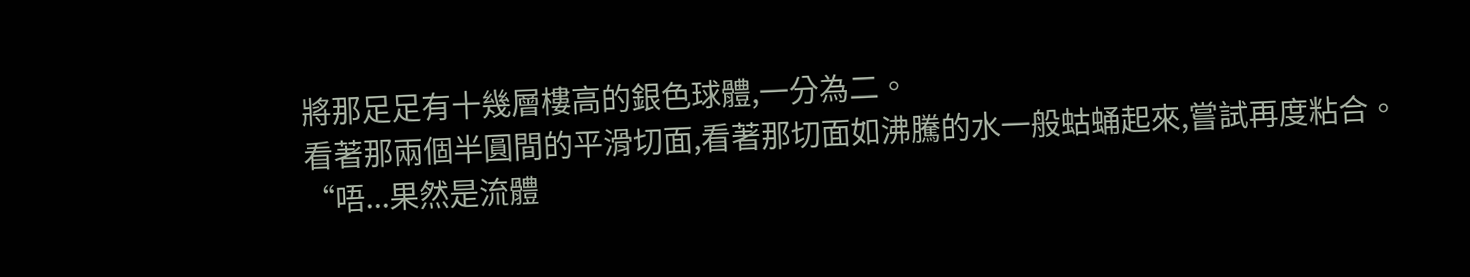將那足足有十幾層樓高的銀色球體,一分為二。
看著那兩個半圓間的平滑切面,看著那切面如沸騰的水一般蛄蛹起來,嘗試再度粘合。
“唔...果然是流體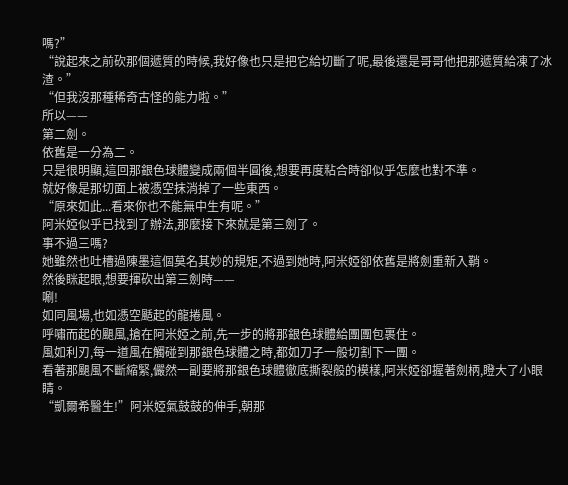嗎?”
“說起來之前砍那個遞質的時候,我好像也只是把它給切斷了呢,最後還是哥哥他把那遞質給凍了冰渣。”
“但我沒那種稀奇古怪的能力啦。”
所以——
第二劍。
依舊是一分為二。
只是很明顯,這回那銀色球體變成兩個半圓後,想要再度粘合時卻似乎怎麼也對不準。
就好像是那切面上被憑空抹消掉了一些東西。
“原來如此...看來你也不能無中生有呢。”
阿米婭似乎已找到了辦法,那麼接下來就是第三劍了。
事不過三嗎?
她雖然也吐槽過陳墨這個莫名其妙的規矩,不過到她時,阿米婭卻依舊是將劍重新入鞘。
然後眯起眼,想要揮砍出第三劍時——
唰!
如同風場,也如憑空颳起的龍捲風。
呼嘯而起的颶風,搶在阿米婭之前,先一步的將那銀色球體給團團包裹住。
風如利刃,每一道風在觸碰到那銀色球體之時,都如刀子一般切割下一團。
看著那颶風不斷縮緊,儼然一副要將那銀色球體徹底撕裂般的模樣,阿米婭卻握著劍柄,瞪大了小眼睛。
“凱爾希醫生!”阿米婭氣鼓鼓的伸手,朝那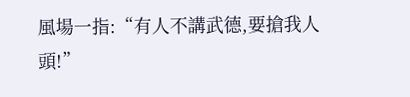風場一指:“有人不講武德,要搶我人頭!”